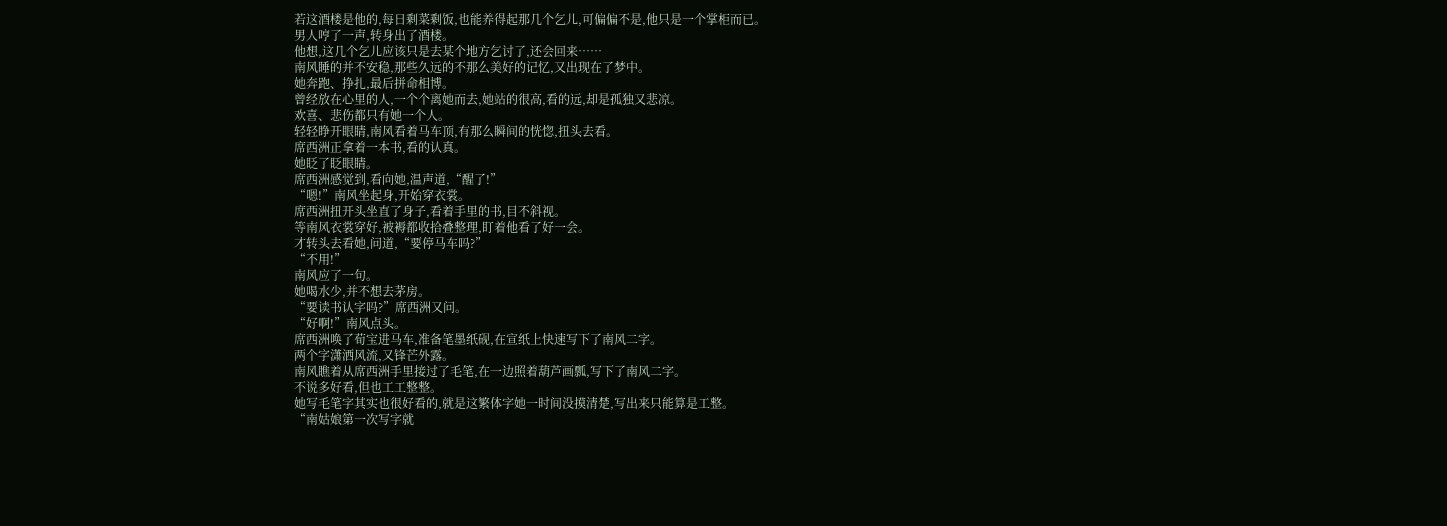若这酒楼是他的,每日剩菜剩饭,也能养得起那几个乞儿,可偏偏不是,他只是一个掌柜而已。
男人哼了一声,转身出了酒楼。
他想,这几个乞儿应该只是去某个地方乞讨了,还会回来……
南风睡的并不安稳,那些久远的不那么美好的记忆,又出现在了梦中。
她奔跑、挣扎,最后拼命相博。
曾经放在心里的人,一个个离她而去,她站的很高,看的远,却是孤独又悲凉。
欢喜、悲伤都只有她一个人。
轻轻睁开眼睛,南风看着马车顶,有那么瞬间的恍惚,扭头去看。
席西洲正拿着一本书,看的认真。
她眨了眨眼睛。
席西洲感觉到,看向她,温声道,“醒了!”
“嗯!”南风坐起身,开始穿衣裳。
席西洲扭开头坐直了身子,看着手里的书,目不斜视。
等南风衣裳穿好,被褥都收拾叠整理,盯着他看了好一会。
才转头去看她,问道,“要停马车吗?”
“不用!”
南风应了一句。
她喝水少,并不想去茅房。
“要读书认字吗?”席西洲又问。
“好啊!”南风点头。
席西洲唤了荀宝进马车,准备笔墨纸砚,在宣纸上快速写下了南风二字。
两个字潇洒风流,又锋芒外露。
南风瞧着从席西洲手里接过了毛笔,在一边照着葫芦画瓢,写下了南风二字。
不说多好看,但也工工整整。
她写毛笔字其实也很好看的,就是这繁体字她一时间没摸清楚,写出来只能算是工整。
“南姑娘第一次写字就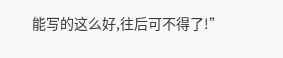能写的这么好,往后可不得了!”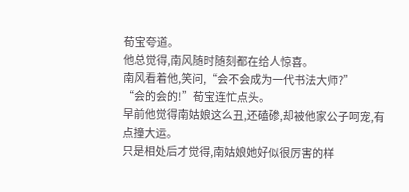荀宝夸道。
他总觉得,南风随时随刻都在给人惊喜。
南风看着他,笑问,“会不会成为一代书法大师?”
“会的会的!”荀宝连忙点头。
早前他觉得南姑娘这么丑,还磕碜,却被他家公子呵宠,有点撞大运。
只是相处后才觉得,南姑娘她好似很厉害的样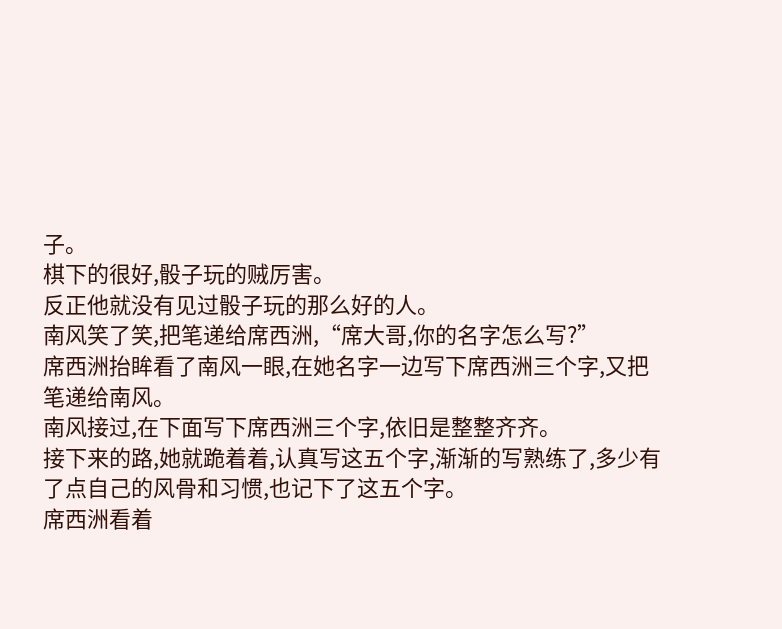子。
棋下的很好,骰子玩的贼厉害。
反正他就没有见过骰子玩的那么好的人。
南风笑了笑,把笔递给席西洲,“席大哥,你的名字怎么写?”
席西洲抬眸看了南风一眼,在她名字一边写下席西洲三个字,又把笔递给南风。
南风接过,在下面写下席西洲三个字,依旧是整整齐齐。
接下来的路,她就跪着着,认真写这五个字,渐渐的写熟练了,多少有了点自己的风骨和习惯,也记下了这五个字。
席西洲看着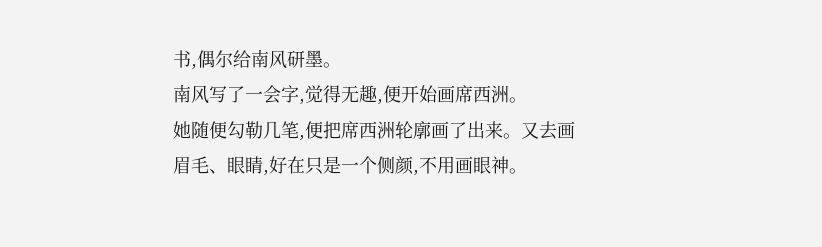书,偶尔给南风研墨。
南风写了一会字,觉得无趣,便开始画席西洲。
她随便勾勒几笔,便把席西洲轮廓画了出来。又去画眉毛、眼睛,好在只是一个侧颜,不用画眼神。